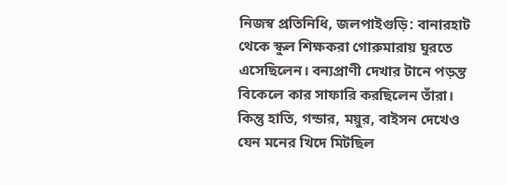নিজস্ব প্রতিনিধি, জলপাইগুড়ি: বানারহাট থেকে স্কুল শিক্ষকরা গোরুমারায় ঘুরতে এসেছিলেন। বন্যপ্রাণী দেখার টানে পড়ন্ত বিকেলে কার সাফারি করছিলেন তাঁরা। কিন্তু হাতি, গন্ডার, ময়ুর, বাইসন দেখেও যেন মনের খিদে মিটছিল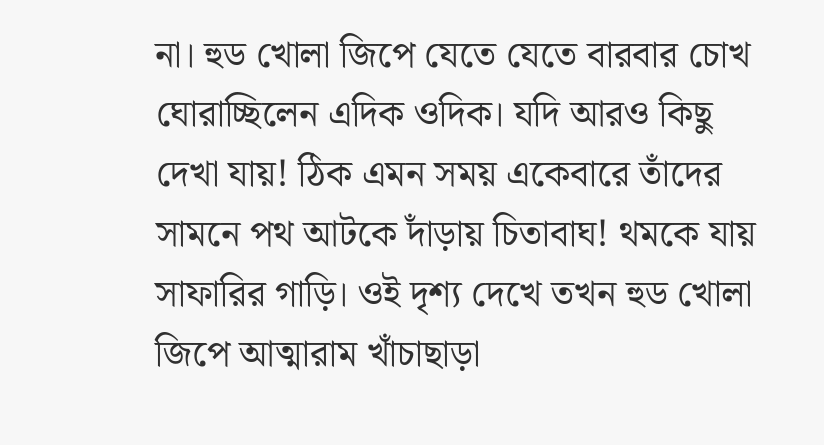না। হুড খোলা জিপে যেতে যেতে বারবার চোখ ঘোরাচ্ছিলেন এদিক ওদিক। যদি আরও কিছু দেখা যায়! ঠিক এমন সময় একেবারে তাঁদের সামনে পথ আটকে দাঁড়ায় চিতাবাঘ! থমকে যায় সাফারির গাড়ি। ওই দৃশ্য দেখে তখন হুড খোলা জিপে আত্মারাম খাঁচাছাড়া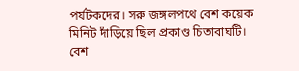পর্যটকদের। সরু জঙ্গলপথে বেশ কয়েক মিনিট দাঁড়িয়ে ছিল প্রকাণ্ড চিতাবাঘটি। বেশ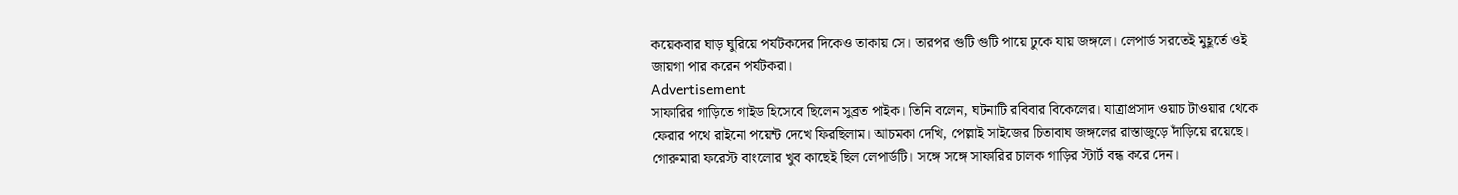কয়েকবার ঘাড় ঘুরিয়ে পর্যটকদের দিকেও তাকায় সে। তারপর গুটি গুটি পায়ে ঢুকে যায় জঙ্গলে। লেপার্ড সরতেই মুহূর্তে ওই জায়গা পার করেন পর্যটকরা।
Advertisement
সাফারির গাড়িতে গাইড হিসেবে ছিলেন সুব্রত পাইক। তিনি বলেন, ঘটনাটি রবিবার বিকেলের। যাত্রাপ্রসাদ ওয়াচ টাওয়ার থেকে ফেরার পথে রাইনো পয়েন্ট দেখে ফিরছিলাম। আচমকা দেখি, পেল্লাই সাইজের চিতাবাঘ জঙ্গলের রাস্তাজুড়ে দাঁড়িয়ে রয়েছে। গোরুমারা ফরেস্ট বাংলোর খুব কাছেই ছিল লেপার্ডটি। সঙ্গে সঙ্গে সাফারির চালক গাড়ির স্টার্ট বন্ধ করে দেন।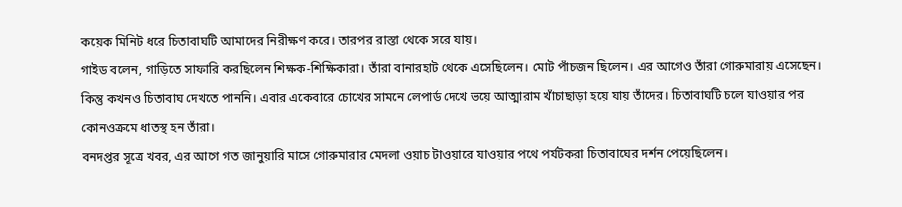কয়েক মিনিট ধরে চিতাবাঘটি আমাদের নিরীক্ষণ করে। তারপর রাস্তা থেকে সরে যায়।
গাইড বলেন, গাড়িতে সাফারি করছিলেন শিক্ষক-শিক্ষিকারা। তাঁরা বানারহাট থেকে এসেছিলেন। মোট পাঁচজন ছিলেন। এর আগেও তাঁরা গোরুমারায় এসেছেন। কিন্তু কখনও চিতাবাঘ দেখতে পাননি। এবার একেবারে চোখের সামনে লেপার্ড দেখে ভয়ে আত্মারাম খাঁচাছাড়া হয়ে যায় তাঁদের। চিতাবাঘটি চলে যাওয়ার পর কোনওক্রমে ধাতস্থ হন তাঁরা।
বনদপ্তর সূত্রে খবর, এর আগে গত জানুয়ারি মাসে গোরুমারার মেদলা ওয়াচ টাওয়ারে যাওয়ার পথে পর্যটকরা চিতাবাঘের দর্শন পেয়েছিলেন।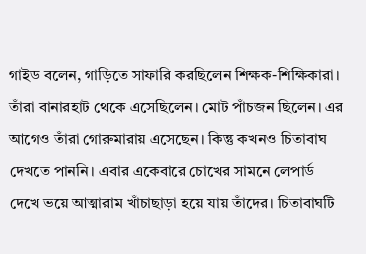গাইড বলেন, গাড়িতে সাফারি করছিলেন শিক্ষক-শিক্ষিকারা। তাঁরা বানারহাট থেকে এসেছিলেন। মোট পাঁচজন ছিলেন। এর আগেও তাঁরা গোরুমারায় এসেছেন। কিন্তু কখনও চিতাবাঘ দেখতে পাননি। এবার একেবারে চোখের সামনে লেপার্ড দেখে ভয়ে আত্মারাম খাঁচাছাড়া হয়ে যায় তাঁদের। চিতাবাঘটি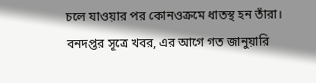চলে যাওয়ার পর কোনওক্রমে ধাতস্থ হন তাঁরা।
বনদপ্তর সূত্রে খবর, এর আগে গত জানুয়ারি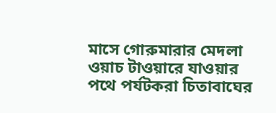মাসে গোরুমারার মেদলা ওয়াচ টাওয়ারে যাওয়ার পথে পর্যটকরা চিতাবাঘের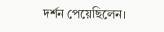দর্শন পেয়েছিলেন।